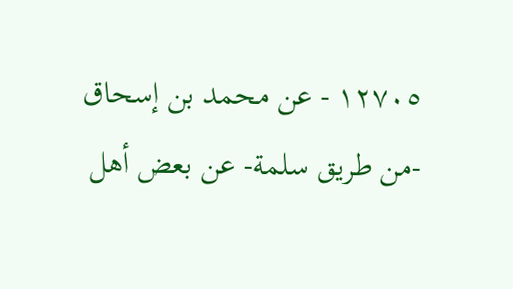١٢٧٠٥ - عن محمد بن إسحاق -من طريق سلمة- عن بعض أهل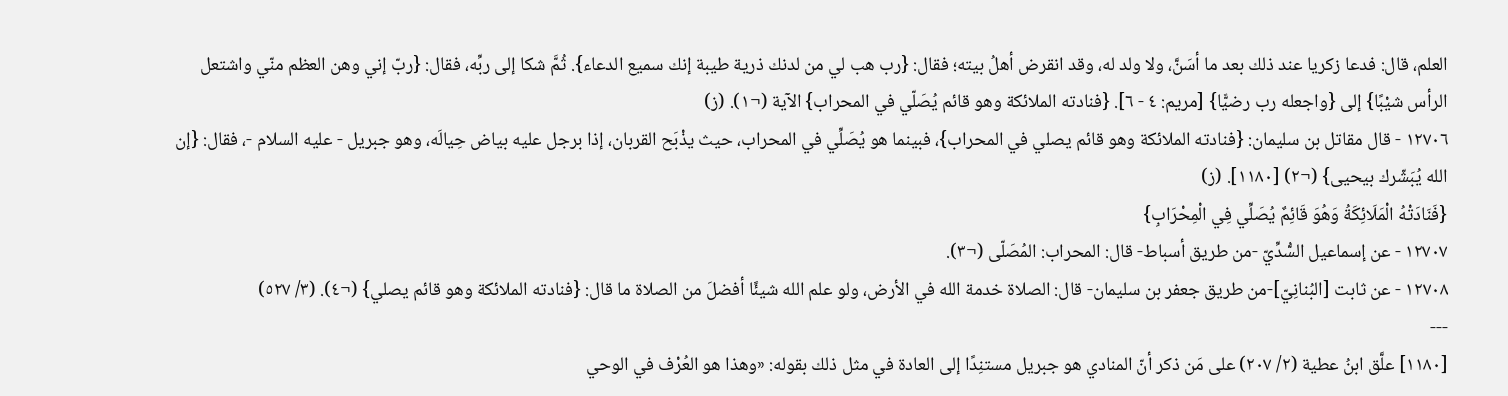العلم، قال: فدعا زكريا عند ذلك بعد ما أسَنَّ، ولا ولد له، وقد انقرض أهلُ بيته؛ فقال: {رب هب لي من لدنك ذرية طيبة إنك سميع الدعاء}. ثُمَّ شكا إلى ربِّه، فقال: {ربّ إني وهن العظم منّي واشتعل الرأس شيْبًا} إلى {واجعله رب رضيًّا} [مريم: ٤ - ٦]. {فنادته الملائكة وهو قائم يُصَلّي في المحراب} الآية (¬١). (ز)
١٢٧٠٦ - قال مقاتل بن سليمان: {فنادته الملائكة وهو قائم يصلي في المحراب}، فبينما هو يُصَلِّي في المحراب، حيث يذْبَح القربان، إذا برجل عليه بياض حِيالَه، وهو جبريل - عليه السلام -، فقال: {إن الله يُبَشّرك بيحيى} (¬٢) [١١٨٠]. (ز)
{فَنَادَتْهُ الْمَلَائِكَةُ وَهُوَ قَائِمٌ يُصَلِّي فِي الْمِحْرَابِ}
١٢٧٠٧ - عن إسماعيل السُّدِّيّ -من طريق أسباط- قال: المحراب: المُصَلّى (¬٣).
١٢٧٠٨ - عن ثابت [البُنانِيّ]-من طريق جعفر بن سليمان- قال: الصلاة خدمة الله في الأرض، ولو علم الله شيئًا أفضلَ من الصلاة ما قال: {فنادته الملائكة وهو قائم يصلي} (¬٤). (٣/ ٥٢٧)
---
[١١٨٠] علَّق ابنُ عطية (٢/ ٢٠٧) على مَن ذكر أنّ المنادي هو جبريل مستنِدًا إلى العادة في مثل ذلك بقوله: «وهذا هو العُرْف في الوحي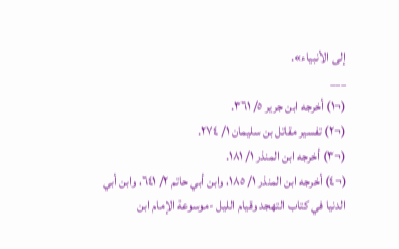إلى الأنبياء».
___
(¬١) أخرجه ابن جرير ٥/ ٣٦١.
(¬٢) تفسير مقاتل بن سليمان ١/ ٢٧٤.
(¬٣) أخرجه ابن المنذر ١/ ١٨١.
(¬٤) أخرجه ابن المنذر ١/ ١٨٥، وابن أبي حاتم ٢/ ٦٤١، وابن أبي الدنيا في كتاب التهجد وقيام الليل -موسوعة الإمام ابن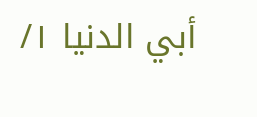أبي الدنيا ١/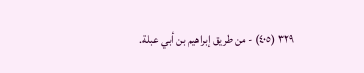٣٢٩ (٤٠٥) - من طريق إبراهيم بن أبي عبلة.